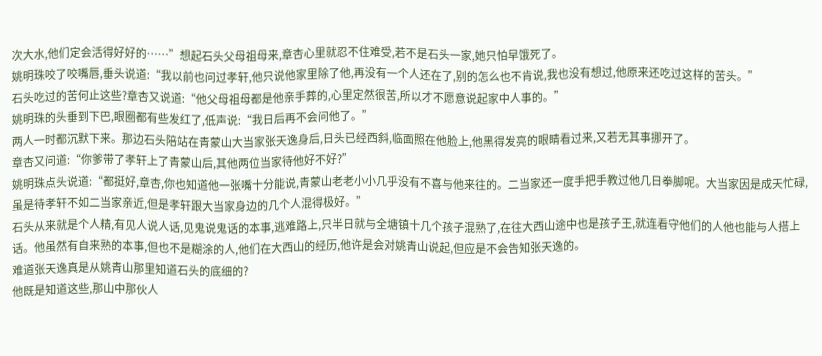次大水,他们定会活得好好的……”想起石头父母祖母来,章杏心里就忍不住难受,若不是石头一家,她只怕早饿死了。
姚明珠咬了咬嘴唇,垂头说道:“我以前也问过孝轩,他只说他家里除了他,再没有一个人还在了,别的怎么也不肯说,我也没有想过,他原来还吃过这样的苦头。”
石头吃过的苦何止这些?章杏又说道:“他父母祖母都是他亲手葬的,心里定然很苦,所以才不愿意说起家中人事的。”
姚明珠的头垂到下巴,眼圈都有些发红了,低声说:“我日后再不会问他了。”
两人一时都沉默下来。那边石头陪站在青蒙山大当家张天逸身后,日头已经西斜,临面照在他脸上,他黑得发亮的眼睛看过来,又若无其事挪开了。
章杏又问道:“你爹带了孝轩上了青蒙山后,其他两位当家待他好不好?”
姚明珠点头说道:“都挺好,章杏,你也知道他一张嘴十分能说,青蒙山老老小小几乎没有不喜与他来往的。二当家还一度手把手教过他几日拳脚呢。大当家因是成天忙碌,虽是待孝轩不如二当家亲近,但是孝轩跟大当家身边的几个人混得极好。”
石头从来就是个人精,有见人说人话,见鬼说鬼话的本事,逃难路上,只半日就与全塘镇十几个孩子混熟了,在往大西山途中也是孩子王,就连看守他们的人他也能与人搭上话。他虽然有自来熟的本事,但也不是糊涂的人,他们在大西山的经历,他许是会对姚青山说起,但应是不会告知张天逸的。
难道张天逸真是从姚青山那里知道石头的底细的?
他既是知道这些,那山中那伙人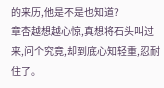的来历,他是不是也知道?
章杏越想越心惊,真想将石头叫过来,问个究竟,却到底心知轻重,忍耐住了。